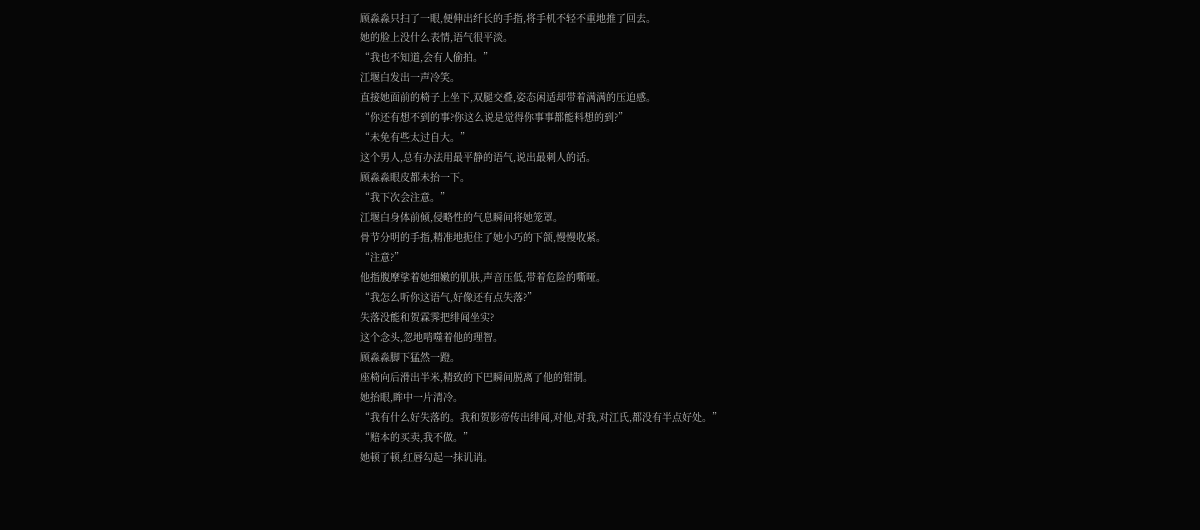顾淼淼只扫了一眼,便伸出纤长的手指,将手机不轻不重地推了回去。
她的脸上没什么表情,语气很平淡。
“我也不知道,会有人偷拍。”
江堰白发出一声冷笑。
直接她面前的椅子上坐下,双腿交叠,姿态闲适却带着满满的压迫感。
“你还有想不到的事?你这么说是觉得你事事都能料想的到?”
“未免有些太过自大。”
这个男人,总有办法用最平静的语气,说出最刺人的话。
顾淼淼眼皮都未抬一下。
“我下次会注意。”
江堰白身体前倾,侵略性的气息瞬间将她笼罩。
骨节分明的手指,精准地扼住了她小巧的下颌,慢慢收紧。
“注意?”
他指腹摩挲着她细嫩的肌肤,声音压低,带着危险的嘶哑。
“我怎么听你这语气,好像还有点失落?”
失落没能和贺霖霁把绯闻坐实?
这个念头,忽地啃噬着他的理智。
顾淼淼脚下猛然一蹬。
座椅向后滑出半米,精致的下巴瞬间脱离了他的钳制。
她抬眼,眸中一片清冷。
“我有什么好失落的。我和贺影帝传出绯闻,对他,对我,对江氏,都没有半点好处。”
“赔本的买卖,我不做。”
她顿了顿,红唇勾起一抹讥诮。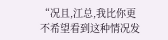“况且,江总,我比你更不希望看到这种情况发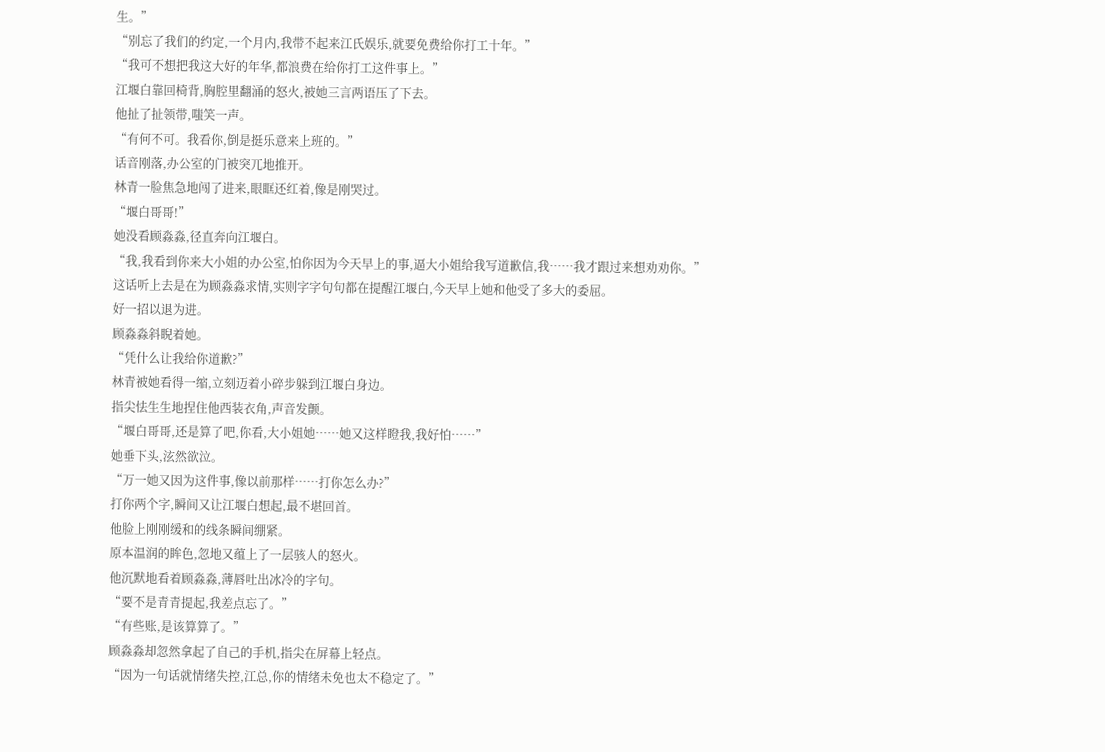生。”
“别忘了我们的约定,一个月内,我带不起来江氏娱乐,就要免费给你打工十年。”
“我可不想把我这大好的年华,都浪费在给你打工这件事上。”
江堰白靠回椅背,胸腔里翻涌的怒火,被她三言两语压了下去。
他扯了扯领带,嗤笑一声。
“有何不可。我看你,倒是挺乐意来上班的。”
话音刚落,办公室的门被突兀地推开。
林青一脸焦急地闯了进来,眼眶还红着,像是刚哭过。
“堰白哥哥!”
她没看顾淼淼,径直奔向江堰白。
“我,我看到你来大小姐的办公室,怕你因为今天早上的事,逼大小姐给我写道歉信,我……我才跟过来想劝劝你。”
这话听上去是在为顾淼淼求情,实则字字句句都在提醒江堰白,今天早上她和他受了多大的委屈。
好一招以退为进。
顾淼淼斜睨着她。
“凭什么让我给你道歉?”
林青被她看得一缩,立刻迈着小碎步躲到江堰白身边。
指尖怯生生地捏住他西装衣角,声音发颤。
“堰白哥哥,还是算了吧,你看,大小姐她……她又这样瞪我,我好怕……”
她垂下头,泫然欲泣。
“万一她又因为这件事,像以前那样……打你怎么办?”
打你两个字,瞬间又让江堰白想起,最不堪回首。
他脸上刚刚缓和的线条瞬间绷紧。
原本温润的眸色,忽地又蕴上了一层骇人的怒火。
他沉默地看着顾淼淼,薄唇吐出冰冷的字句。
“要不是青青提起,我差点忘了。”
“有些账,是该算算了。”
顾淼淼却忽然拿起了自己的手机,指尖在屏幕上轻点。
“因为一句话就情绪失控,江总,你的情绪未免也太不稳定了。”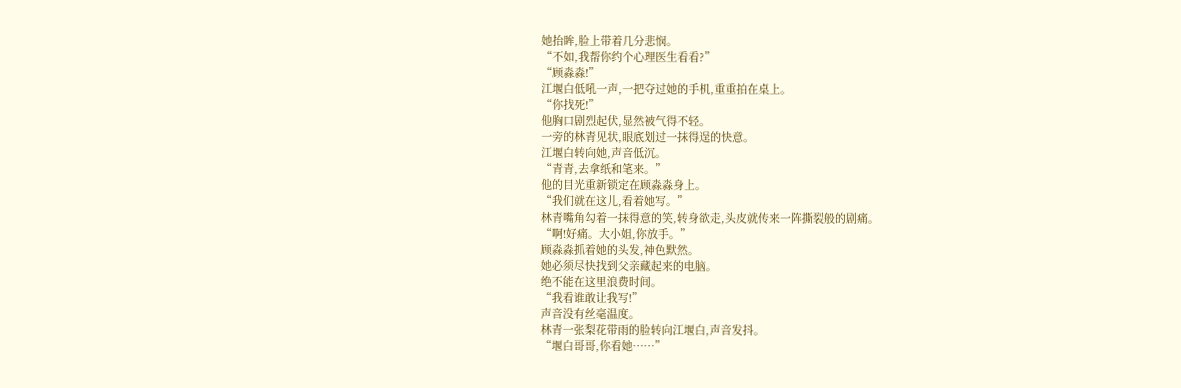她抬眸,脸上带着几分悲悯。
“不如,我帮你约个心理医生看看?”
“顾淼淼!”
江堰白低吼一声,一把夺过她的手机,重重拍在桌上。
“你找死!”
他胸口剧烈起伏,显然被气得不轻。
一旁的林青见状,眼底划过一抹得逞的快意。
江堰白转向她,声音低沉。
“青青,去拿纸和笔来。”
他的目光重新锁定在顾淼淼身上。
“我们就在这儿,看着她写。”
林青嘴角勾着一抹得意的笑,转身欲走,头皮就传来一阵撕裂般的剧痛。
“啊!好痛。大小姐,你放手。”
顾淼淼抓着她的头发,神色默然。
她必须尽快找到父亲藏起来的电脑。
绝不能在这里浪费时间。
“我看谁敢让我写!”
声音没有丝毫温度。
林青一张梨花带雨的脸转向江堰白,声音发抖。
“堰白哥哥,你看她……”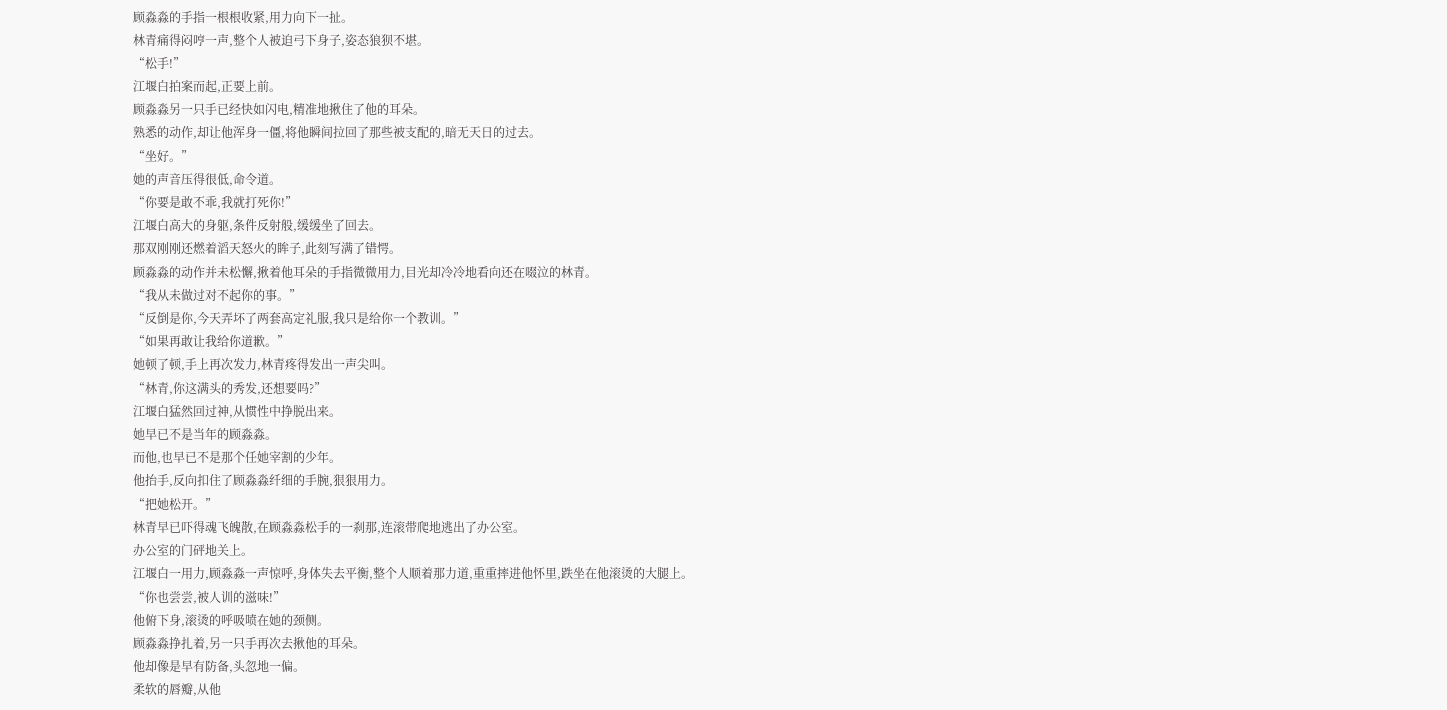顾淼淼的手指一根根收紧,用力向下一扯。
林青痛得闷哼一声,整个人被迫弓下身子,姿态狼狈不堪。
“松手!”
江堰白拍案而起,正要上前。
顾淼淼另一只手已经快如闪电,精准地揪住了他的耳朵。
熟悉的动作,却让他浑身一僵,将他瞬间拉回了那些被支配的,暗无天日的过去。
“坐好。”
她的声音压得很低,命令道。
“你要是敢不乖,我就打死你!”
江堰白高大的身躯,条件反射般,缓缓坐了回去。
那双刚刚还燃着滔天怒火的眸子,此刻写满了错愕。
顾淼淼的动作并未松懈,揪着他耳朵的手指微微用力,目光却冷冷地看向还在啜泣的林青。
“我从未做过对不起你的事。”
“反倒是你,今天弄坏了两套高定礼服,我只是给你一个教训。”
“如果再敢让我给你道歉。”
她顿了顿,手上再次发力,林青疼得发出一声尖叫。
“林青,你这满头的秀发,还想要吗?”
江堰白猛然回过神,从惯性中挣脱出来。
她早已不是当年的顾淼淼。
而他,也早已不是那个任她宰割的少年。
他抬手,反向扣住了顾淼淼纤细的手腕,狠狠用力。
“把她松开。”
林青早已吓得魂飞魄散,在顾淼淼松手的一刹那,连滚带爬地逃出了办公室。
办公室的门砰地关上。
江堰白一用力,顾淼淼一声惊呼,身体失去平衡,整个人顺着那力道,重重摔进他怀里,跌坐在他滚烫的大腿上。
“你也尝尝,被人训的滋味!”
他俯下身,滚烫的呼吸喷在她的颈侧。
顾淼淼挣扎着,另一只手再次去揪他的耳朵。
他却像是早有防备,头忽地一偏。
柔软的唇瓣,从他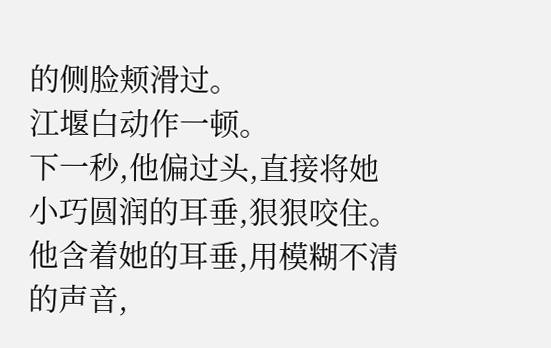的侧脸颊滑过。
江堰白动作一顿。
下一秒,他偏过头,直接将她小巧圆润的耳垂,狠狠咬住。
他含着她的耳垂,用模糊不清的声音,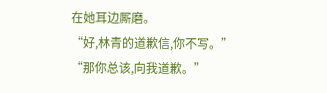在她耳边厮磨。
“好,林青的道歉信,你不写。”
“那你总该,向我道歉。”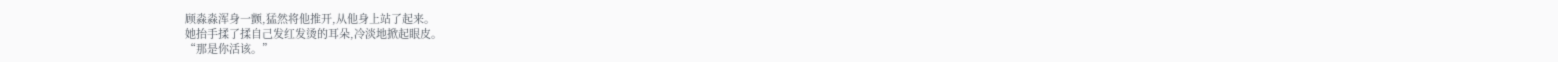顾淼淼浑身一颤,猛然将他推开,从他身上站了起来。
她抬手揉了揉自己发红发烫的耳朵,冷淡地掀起眼皮。
“那是你活该。”